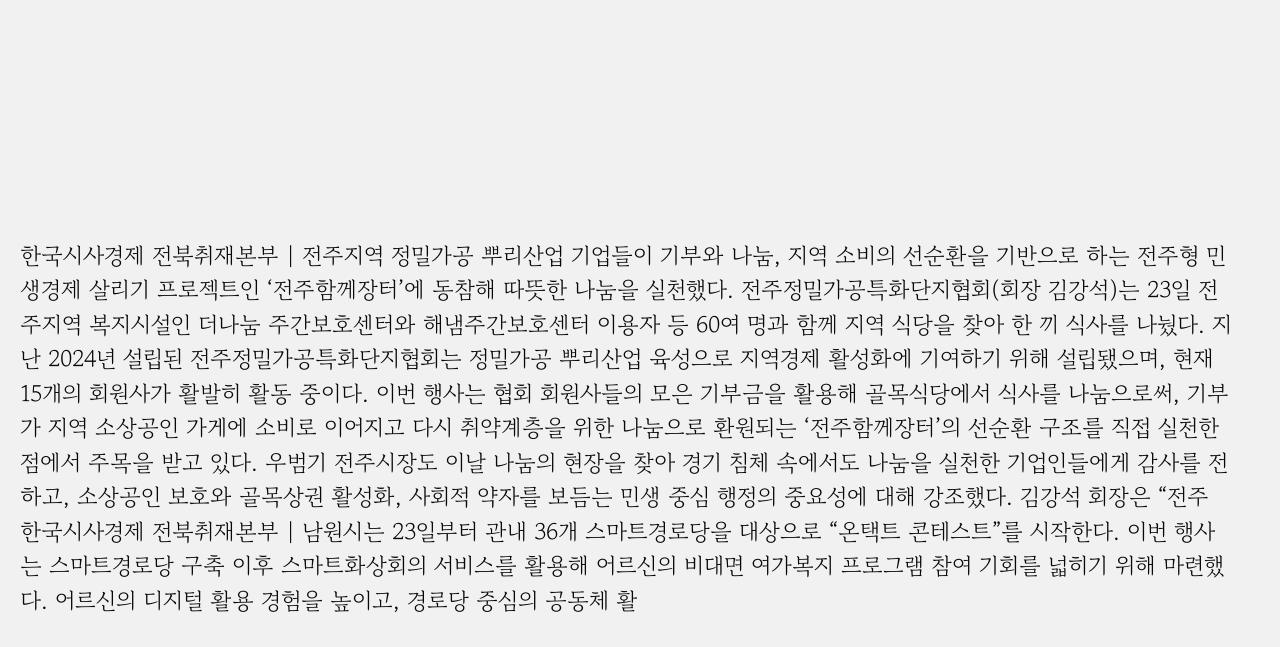한국시사경제 전북취재본부 | 전주지역 정밀가공 뿌리산업 기업들이 기부와 나눔, 지역 소비의 선순환을 기반으로 하는 전주형 민생경제 살리기 프로젝트인 ‘전주함께장터’에 동참해 따뜻한 나눔을 실천했다. 전주정밀가공특화단지협회(회장 김강석)는 23일 전주지역 복지시설인 더나눔 주간보호센터와 해냄주간보호센터 이용자 등 60여 명과 함께 지역 식당을 찾아 한 끼 식사를 나눴다. 지난 2024년 설립된 전주정밀가공특화단지협회는 정밀가공 뿌리산업 육성으로 지역경제 활성화에 기여하기 위해 설립됐으며, 현재 15개의 회원사가 활발히 활동 중이다. 이번 행사는 협회 회원사들의 모은 기부금을 활용해 골목식당에서 식사를 나눔으로써, 기부가 지역 소상공인 가게에 소비로 이어지고 다시 취약계층을 위한 나눔으로 환원되는 ‘전주함께장터’의 선순환 구조를 직접 실천한 점에서 주목을 받고 있다. 우범기 전주시장도 이날 나눔의 현장을 찾아 경기 침체 속에서도 나눔을 실천한 기업인들에게 감사를 전하고, 소상공인 보호와 골목상권 활성화, 사회적 약자를 보듬는 민생 중심 행정의 중요성에 대해 강조했다. 김강석 회장은 “전주
한국시사경제 전북취재본부 | 남원시는 23일부터 관내 36개 스마트경로당을 대상으로 “온택트 콘테스트”를 시작한다. 이번 행사는 스마트경로당 구축 이후 스마트화상회의 서비스를 활용해 어르신의 비대면 여가복지 프로그램 참여 기회를 넓히기 위해 마련했다. 어르신의 디지털 활용 경험을 높이고, 경로당 중심의 공동체 활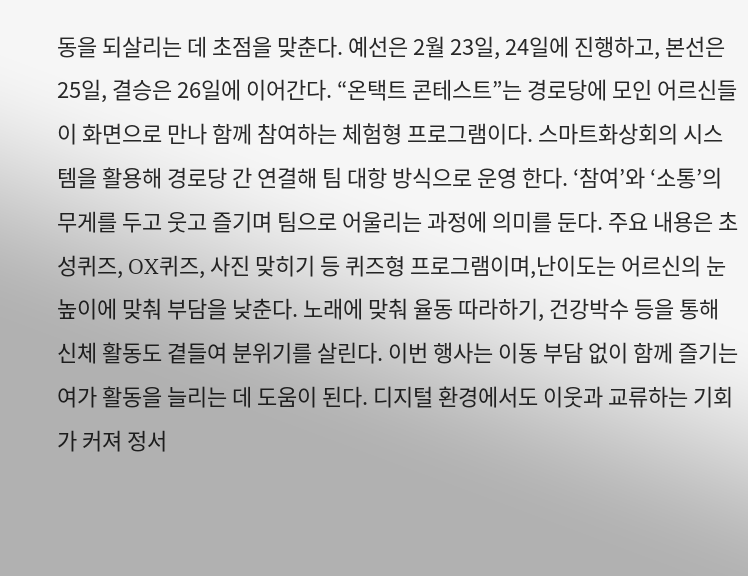동을 되살리는 데 초점을 맞춘다. 예선은 2월 23일, 24일에 진행하고, 본선은 25일, 결승은 26일에 이어간다. “온택트 콘테스트”는 경로당에 모인 어르신들이 화면으로 만나 함께 참여하는 체험형 프로그램이다. 스마트화상회의 시스템을 활용해 경로당 간 연결해 팀 대항 방식으로 운영 한다. ‘참여’와 ‘소통’의 무게를 두고 웃고 즐기며 팀으로 어울리는 과정에 의미를 둔다. 주요 내용은 초성퀴즈, OX퀴즈, 사진 맞히기 등 퀴즈형 프로그램이며,난이도는 어르신의 눈높이에 맞춰 부담을 낮춘다. 노래에 맞춰 율동 따라하기, 건강박수 등을 통해 신체 활동도 곁들여 분위기를 살린다. 이번 행사는 이동 부담 없이 함께 즐기는 여가 활동을 늘리는 데 도움이 된다. 디지털 환경에서도 이웃과 교류하는 기회가 커져 정서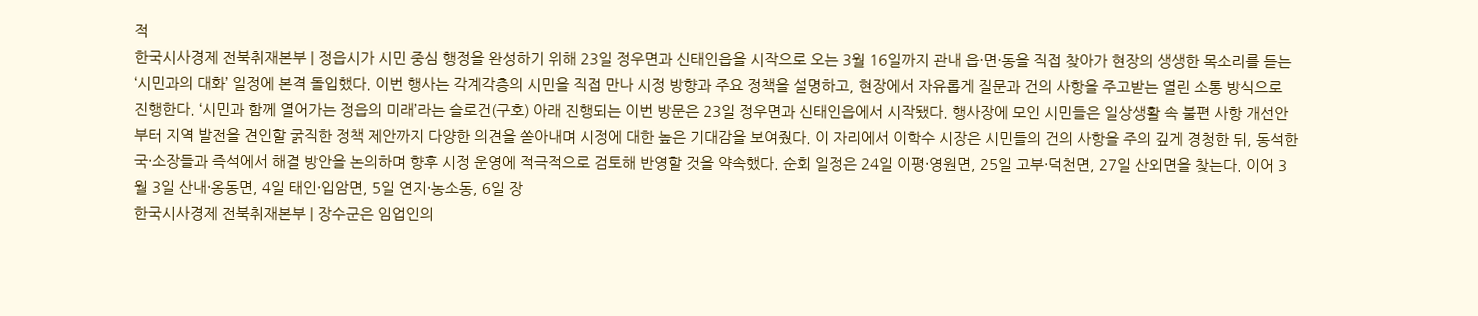적
한국시사경제 전북취재본부 | 정읍시가 시민 중심 행정을 완성하기 위해 23일 정우면과 신태인읍을 시작으로 오는 3월 16일까지 관내 읍·면·동을 직접 찾아가 현장의 생생한 목소리를 듣는 ‘시민과의 대화’ 일정에 본격 돌입했다. 이번 행사는 각계각층의 시민을 직접 만나 시정 방향과 주요 정책을 설명하고, 현장에서 자유롭게 질문과 건의 사항을 주고받는 열린 소통 방식으로 진행한다. ‘시민과 함께 열어가는 정읍의 미래’라는 슬로건(구호) 아래 진행되는 이번 방문은 23일 정우면과 신태인읍에서 시작됐다. 행사장에 모인 시민들은 일상생활 속 불편 사항 개선안부터 지역 발전을 견인할 굵직한 정책 제안까지 다양한 의견을 쏟아내며 시정에 대한 높은 기대감을 보여줬다. 이 자리에서 이학수 시장은 시민들의 건의 사항을 주의 깊게 경청한 뒤, 동석한 국·소장들과 즉석에서 해결 방안을 논의하며 향후 시정 운영에 적극적으로 검토해 반영할 것을 약속했다. 순회 일정은 24일 이평·영원면, 25일 고부·덕천면, 27일 산외면을 찾는다. 이어 3월 3일 산내·옹동면, 4일 태인·입암면, 5일 연지·농소동, 6일 장
한국시사경제 전북취재본부 | 장수군은 임업인의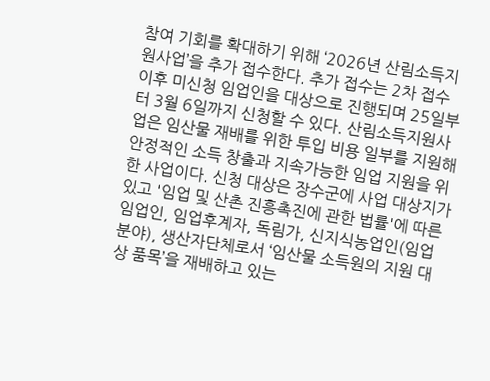참여 기회를 확대하기 위해 ‘2026년 산림소득지원사업’을 추가 접수한다. 추가 접수는 2차 접수 이후 미신청 임업인을 대상으로 진행되며 25일부터 3월 6일까지 신청할 수 있다. 산림소득지원사업은 임산물 재배를 위한 투입 비용 일부를 지원해 안정적인 소득 창출과 지속가능한 임업 지원을 위한 사업이다. 신청 대상은 장수군에 사업 대상지가 있고 '임업 및 산촌 진흥촉진에 관한 법률'에 따른 임업인, 임업후계자, 독림가, 신지식농업인(임업 분야), 생산자단체로서 ‘임산물 소득원의 지원 대상 품목’을 재배하고 있는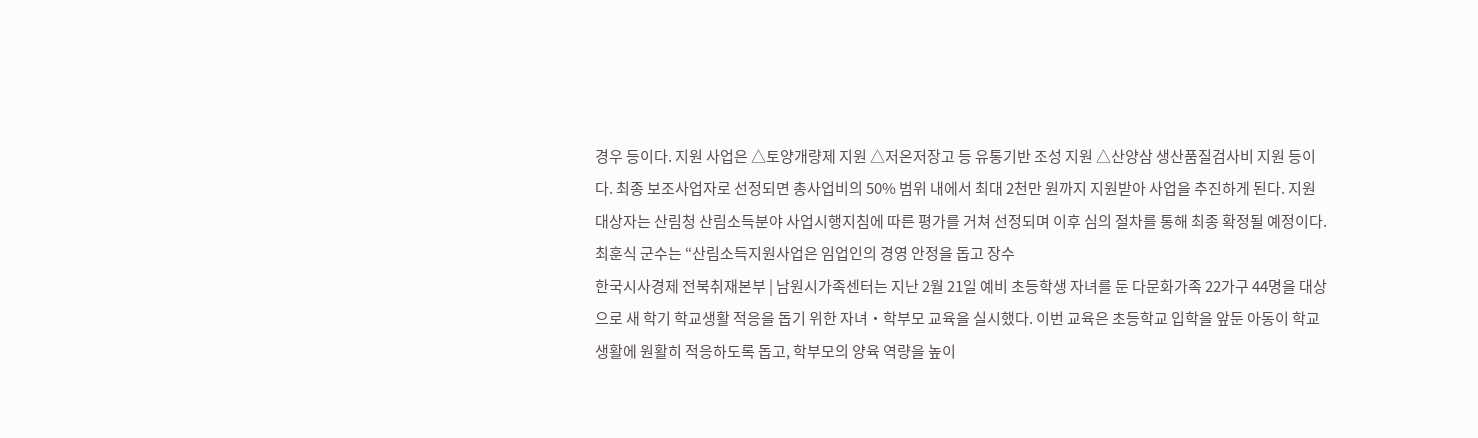경우 등이다. 지원 사업은 △토양개량제 지원 △저온저장고 등 유통기반 조성 지원 △산양삼 생산품질검사비 지원 등이다. 최종 보조사업자로 선정되면 총사업비의 50% 범위 내에서 최대 2천만 원까지 지원받아 사업을 추진하게 된다. 지원 대상자는 산림청 산림소득분야 사업시행지침에 따른 평가를 거쳐 선정되며 이후 심의 절차를 통해 최종 확정될 예정이다. 최훈식 군수는 “산림소득지원사업은 임업인의 경영 안정을 돕고 장수
한국시사경제 전북취재본부 | 남원시가족센터는 지난 2월 21일 예비 초등학생 자녀를 둔 다문화가족 22가구 44명을 대상으로 새 학기 학교생활 적응을 돕기 위한 자녀・학부모 교육을 실시했다. 이번 교육은 초등학교 입학을 앞둔 아동이 학교생활에 원활히 적응하도록 돕고, 학부모의 양육 역량을 높이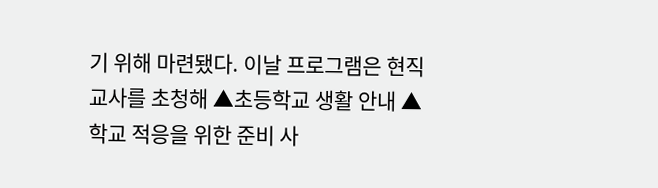기 위해 마련됐다. 이날 프로그램은 현직 교사를 초청해 ▲초등학교 생활 안내 ▲학교 적응을 위한 준비 사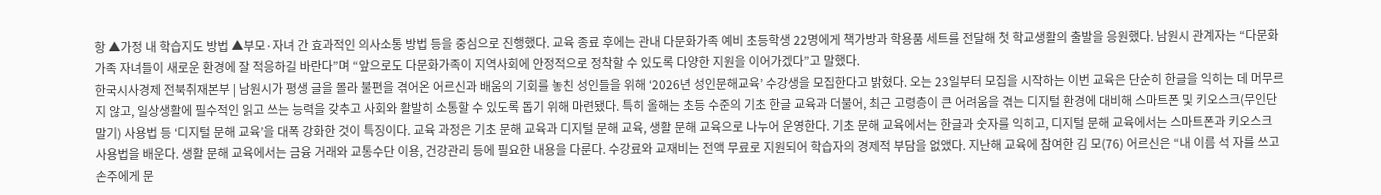항 ▲가정 내 학습지도 방법 ▲부모·자녀 간 효과적인 의사소통 방법 등을 중심으로 진행했다. 교육 종료 후에는 관내 다문화가족 예비 초등학생 22명에게 책가방과 학용품 세트를 전달해 첫 학교생활의 출발을 응원했다. 남원시 관계자는 “다문화가족 자녀들이 새로운 환경에 잘 적응하길 바란다”며 “앞으로도 다문화가족이 지역사회에 안정적으로 정착할 수 있도록 다양한 지원을 이어가겠다”고 말했다.
한국시사경제 전북취재본부 | 남원시가 평생 글을 몰라 불편을 겪어온 어르신과 배움의 기회를 놓친 성인들을 위해 ‘2026년 성인문해교육’ 수강생을 모집한다고 밝혔다. 오는 23일부터 모집을 시작하는 이번 교육은 단순히 한글을 익히는 데 머무르지 않고, 일상생활에 필수적인 읽고 쓰는 능력을 갖추고 사회와 활발히 소통할 수 있도록 돕기 위해 마련됐다. 특히 올해는 초등 수준의 기초 한글 교육과 더불어, 최근 고령층이 큰 어려움을 겪는 디지털 환경에 대비해 스마트폰 및 키오스크(무인단말기) 사용법 등 ‘디지털 문해 교육’을 대폭 강화한 것이 특징이다. 교육 과정은 기초 문해 교육과 디지털 문해 교육, 생활 문해 교육으로 나누어 운영한다. 기초 문해 교육에서는 한글과 숫자를 익히고, 디지털 문해 교육에서는 스마트폰과 키오스크 사용법을 배운다. 생활 문해 교육에서는 금융 거래와 교통수단 이용, 건강관리 등에 필요한 내용을 다룬다. 수강료와 교재비는 전액 무료로 지원되어 학습자의 경제적 부담을 없앴다. 지난해 교육에 참여한 김 모(76) 어르신은 “내 이름 석 자를 쓰고 손주에게 문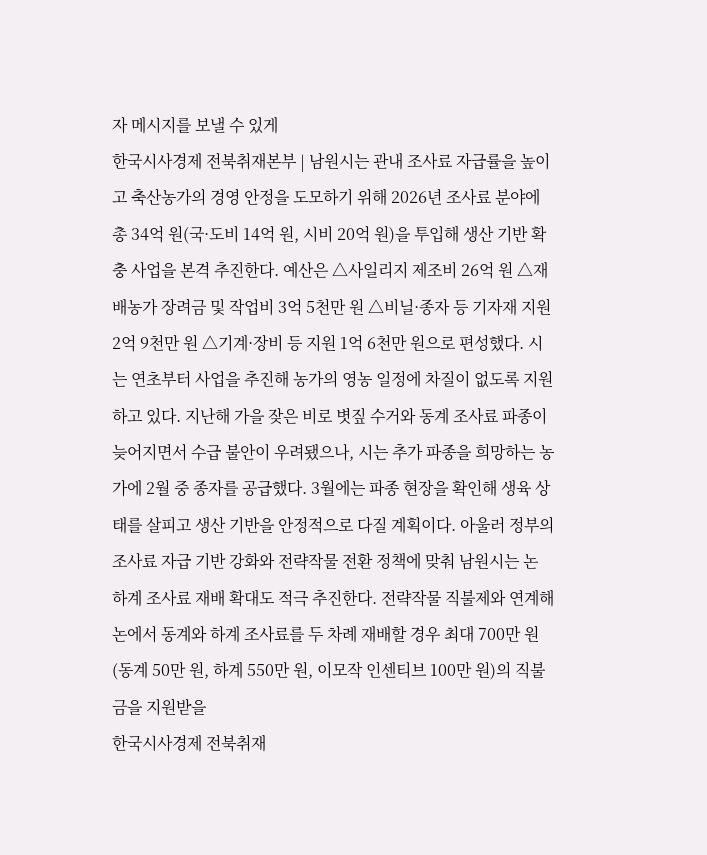자 메시지를 보낼 수 있게
한국시사경제 전북취재본부 | 남원시는 관내 조사료 자급률을 높이고 축산농가의 경영 안정을 도모하기 위해 2026년 조사료 분야에 총 34억 원(국·도비 14억 원, 시비 20억 원)을 투입해 생산 기반 확충 사업을 본격 추진한다. 예산은 △사일리지 제조비 26억 원 △재배농가 장려금 및 작업비 3억 5천만 원 △비닐·종자 등 기자재 지원 2억 9천만 원 △기계·장비 등 지원 1억 6천만 원으로 편성했다. 시는 연초부터 사업을 추진해 농가의 영농 일정에 차질이 없도록 지원하고 있다. 지난해 가을 잦은 비로 볏짚 수거와 동계 조사료 파종이 늦어지면서 수급 불안이 우려됐으나, 시는 추가 파종을 희망하는 농가에 2월 중 종자를 공급했다. 3월에는 파종 현장을 확인해 생육 상태를 살피고 생산 기반을 안정적으로 다질 계획이다. 아울러 정부의 조사료 자급 기반 강화와 전략작물 전환 정책에 맞춰 남원시는 논 하계 조사료 재배 확대도 적극 추진한다. 전략작물 직불제와 연계해 논에서 동계와 하계 조사료를 두 차례 재배할 경우 최대 700만 원(동계 50만 원, 하계 550만 원, 이모작 인센티브 100만 원)의 직불금을 지원받을
한국시사경제 전북취재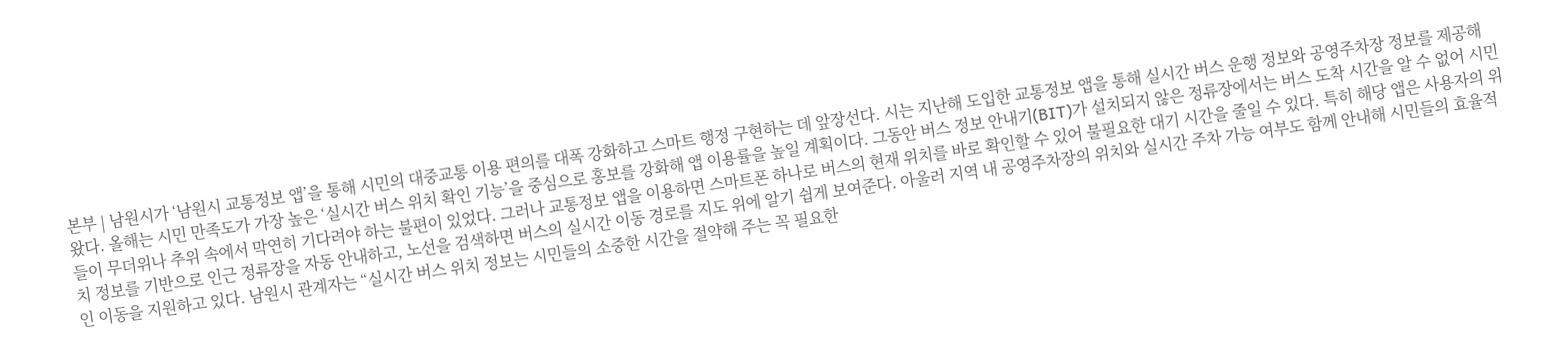본부 | 남원시가 ‘남원시 교통정보 앱’을 통해 시민의 대중교통 이용 편의를 대폭 강화하고 스마트 행정 구현하는 데 앞장선다. 시는 지난해 도입한 교통정보 앱을 통해 실시간 버스 운행 정보와 공영주차장 정보를 제공해 왔다. 올해는 시민 만족도가 가장 높은 ‘실시간 버스 위치 확인 기능’을 중심으로 홍보를 강화해 앱 이용률을 높일 계획이다. 그동안 버스 정보 안내기(BIT)가 설치되지 않은 정류장에서는 버스 도착 시간을 알 수 없어 시민들이 무더위나 추위 속에서 막연히 기다려야 하는 불편이 있었다. 그러나 교통정보 앱을 이용하면 스마트폰 하나로 버스의 현재 위치를 바로 확인할 수 있어 불필요한 대기 시간을 줄일 수 있다. 특히 해당 앱은 사용자의 위치 정보를 기반으로 인근 정류장을 자동 안내하고, 노선을 검색하면 버스의 실시간 이동 경로를 지도 위에 알기 쉽게 보여준다. 아울러 지역 내 공영주차장의 위치와 실시간 주차 가능 여부도 함께 안내해 시민들의 효율적인 이동을 지원하고 있다. 남원시 관계자는 “실시간 버스 위치 정보는 시민들의 소중한 시간을 절약해 주는 꼭 필요한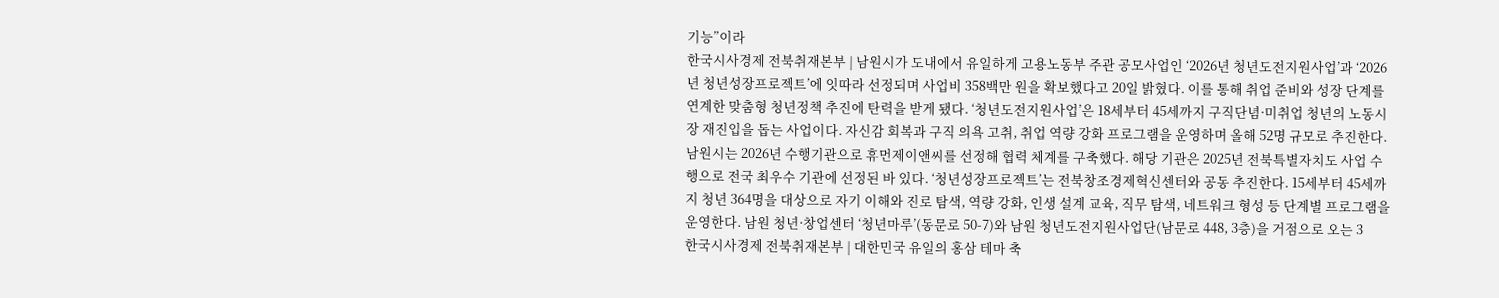기능”이라
한국시사경제 전북취재본부 | 남원시가 도내에서 유일하게 고용노동부 주관 공모사업인 ‘2026년 청년도전지원사업’과 ‘2026년 청년성장프로젝트’에 잇따라 선정되며 사업비 358백만 원을 확보했다고 20일 밝혔다. 이를 통해 취업 준비와 성장 단계를 연계한 맞춤형 청년정책 추진에 탄력을 받게 됐다. ‘청년도전지원사업’은 18세부터 45세까지 구직단념·미취업 청년의 노동시장 재진입을 돕는 사업이다. 자신감 회복과 구직 의욕 고취, 취업 역량 강화 프로그램을 운영하며 올해 52명 규모로 추진한다. 남원시는 2026년 수행기관으로 휴먼제이앤씨를 선정해 협력 체계를 구축했다. 해당 기관은 2025년 전북특별자치도 사업 수행으로 전국 최우수 기관에 선정된 바 있다. ‘청년성장프로젝트’는 전북창조경제혁신센터와 공동 추진한다. 15세부터 45세까지 청년 364명을 대상으로 자기 이해와 진로 탐색, 역량 강화, 인생 설계 교육, 직무 탐색, 네트워크 형성 등 단계별 프로그램을 운영한다. 남원 청년·창업센터 ‘청년마루’(동문로 50-7)와 남원 청년도전지원사업단(남문로 448, 3층)을 거점으로 오는 3
한국시사경제 전북취재본부 | 대한민국 유일의 홍삼 테마 축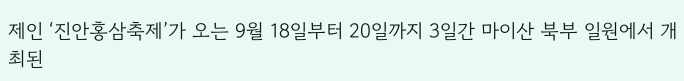제인 ‘진안홍삼축제’가 오는 9월 18일부터 20일까지 3일간 마이산 북부 일원에서 개최된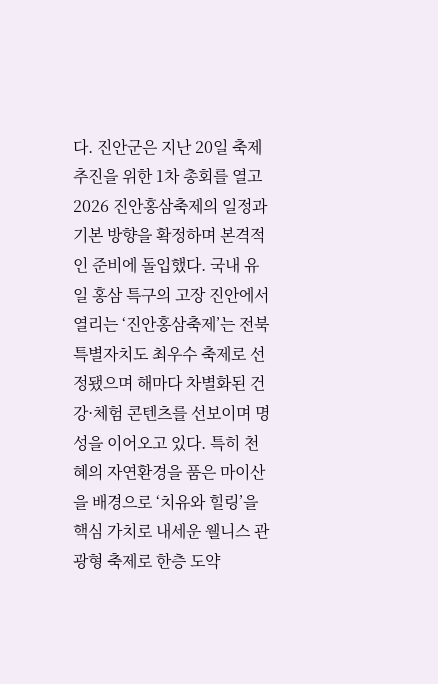다. 진안군은 지난 20일 축제 추진을 위한 1차 총회를 열고 2026 진안홍삼축제의 일정과 기본 방향을 확정하며 본격적인 준비에 돌입했다. 국내 유일 홍삼 특구의 고장 진안에서 열리는 ‘진안홍삼축제’는 전북특별자치도 최우수 축제로 선정됐으며 해마다 차별화된 건강·체험 콘텐츠를 선보이며 명성을 이어오고 있다. 특히 천혜의 자연환경을 품은 마이산을 배경으로 ‘치유와 힐링’을 핵심 가치로 내세운 웰니스 관광형 축제로 한층 도약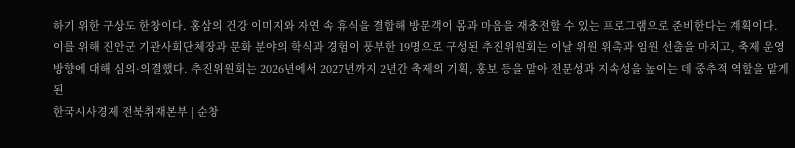하기 위한 구상도 한창이다. 홍삼의 건강 이미지와 자연 속 휴식을 결합해 방문객이 몸과 마음을 재충전할 수 있는 프로그램으로 준비한다는 계획이다. 이를 위해 진안군 기관사회단체장과 문화 분야의 학식과 경험이 풍부한 19명으로 구성된 추진위원회는 이날 위원 위촉과 임원 선출을 마치고, 축제 운영 방향에 대해 심의·의결했다. 추진위원회는 2026년에서 2027년까지 2년간 축제의 기획, 홍보 등을 맡아 전문성과 지속성을 높이는 데 중추적 역할을 맡게 된
한국시사경제 전북취재본부 | 순창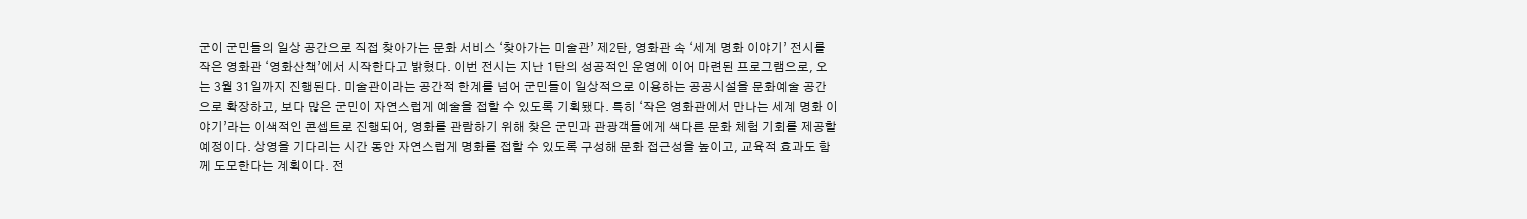군이 군민들의 일상 공간으로 직접 찾아가는 문화 서비스 ‘찾아가는 미술관’ 제2탄, 영화관 속 ‘세계 명화 이야기’ 전시를 작은 영화관 ‘영화산책’에서 시작한다고 밝혔다. 이번 전시는 지난 1탄의 성공적인 운영에 이어 마련된 프로그램으로, 오는 3월 31일까지 진행된다. 미술관이라는 공간적 한계를 넘어 군민들이 일상적으로 이용하는 공공시설을 문화예술 공간으로 확장하고, 보다 많은 군민이 자연스럽게 예술을 접할 수 있도록 기획됐다. 특히 ‘작은 영화관에서 만나는 세계 명화 이야기’라는 이색적인 콘셉트로 진행되어, 영화를 관람하기 위해 찾은 군민과 관광객들에게 색다른 문화 체험 기회를 제공할 예정이다. 상영을 기다리는 시간 동안 자연스럽게 명화를 접할 수 있도록 구성해 문화 접근성을 높이고, 교육적 효과도 함께 도모한다는 계획이다. 전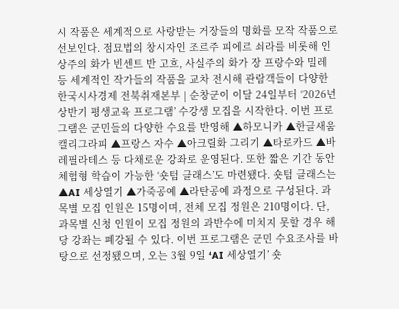시 작품은 세계적으로 사랑받는 거장들의 명화를 모작 작품으로 선보인다. 점묘법의 창시자인 조르주 피에르 쇠라를 비롯해 인상주의 화가 빈센트 반 고흐, 사실주의 화가 장 프랑수와 밀레 등 세계적인 작가들의 작품을 교차 전시해 관람객들이 다양한
한국시사경제 전북취재본부 | 순창군이 이달 24일부터 ‘2026년 상반기 평생교육 프로그램’ 수강생 모집을 시작한다. 이번 프로그램은 군민들의 다양한 수요를 반영해 ▲하모니카 ▲한글새움 캘리그라피 ▲프랑스 자수 ▲아크릴화 그리기 ▲타로카드 ▲바레필라테스 등 다채로운 강좌로 운영된다. 또한 짧은 기간 동안 체험형 학습이 가능한 ‘숏텀 클래스’도 마련됐다. 숏텀 클래스는 ▲AI 세상열기 ▲가죽공예 ▲라탄공예 과정으로 구성된다. 과목별 모집 인원은 15명이며, 전체 모집 정원은 210명이다. 단, 과목별 신청 인원이 모집 정원의 과반수에 미치지 못할 경우 해당 강좌는 폐강될 수 있다. 이번 프로그램은 군민 수요조사를 바탕으로 선정됐으며, 오는 3월 9일 ‘AI 세상열기’ 숏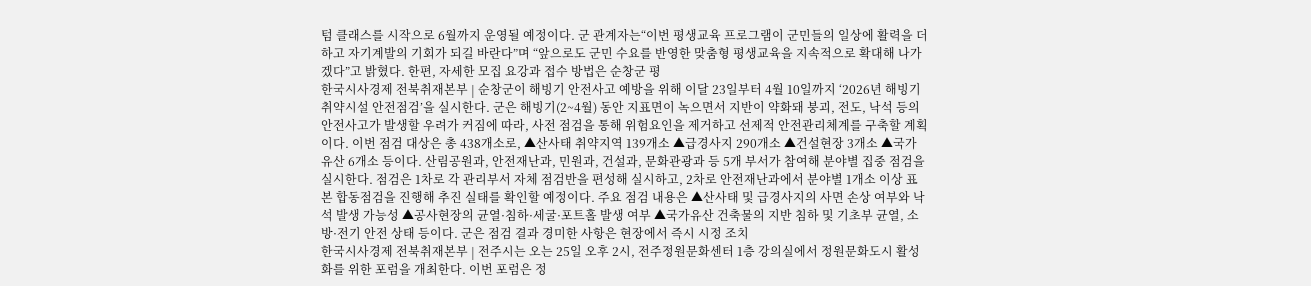텀 클래스를 시작으로 6월까지 운영될 예정이다. 군 관계자는“이번 평생교육 프로그램이 군민들의 일상에 활력을 더하고 자기계발의 기회가 되길 바란다”며 “앞으로도 군민 수요를 반영한 맞춤형 평생교육을 지속적으로 확대해 나가겠다”고 밝혔다. 한편, 자세한 모집 요강과 접수 방법은 순창군 평
한국시사경제 전북취재본부 | 순창군이 해빙기 안전사고 예방을 위해 이달 23일부터 4월 10일까지 ‘2026년 해빙기 취약시설 안전점검’을 실시한다. 군은 해빙기(2~4월) 동안 지표면이 녹으면서 지반이 약화돼 붕괴, 전도, 낙석 등의 안전사고가 발생할 우려가 커짐에 따라, 사전 점검을 통해 위험요인을 제거하고 선제적 안전관리체계를 구축할 계획이다. 이번 점검 대상은 총 438개소로, ▲산사태 취약지역 139개소 ▲급경사지 290개소 ▲건설현장 3개소 ▲국가유산 6개소 등이다. 산림공원과, 안전재난과, 민원과, 건설과, 문화관광과 등 5개 부서가 참여해 분야별 집중 점검을 실시한다. 점검은 1차로 각 관리부서 자체 점검반을 편성해 실시하고, 2차로 안전재난과에서 분야별 1개소 이상 표본 합동점검을 진행해 추진 실태를 확인할 예정이다. 주요 점검 내용은 ▲산사태 및 급경사지의 사면 손상 여부와 낙석 발생 가능성 ▲공사현장의 균열·침하·세굴·포트홀 발생 여부 ▲국가유산 건축물의 지반 침하 및 기초부 균열, 소방·전기 안전 상태 등이다. 군은 점검 결과 경미한 사항은 현장에서 즉시 시정 조치
한국시사경제 전북취재본부 | 전주시는 오는 25일 오후 2시, 전주정원문화센터 1층 강의실에서 정원문화도시 활성화를 위한 포럼을 개최한다. 이번 포럼은 정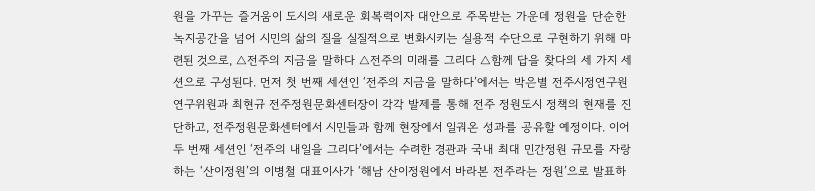원을 가꾸는 즐거움이 도시의 새로운 회복력이자 대안으로 주목받는 가운데 정원을 단순한 녹지공간을 넘어 시민의 삶의 질을 실질적으로 변화시키는 실용적 수단으로 구현하기 위해 마련된 것으로, △전주의 지금을 말하다 △전주의 미래를 그리다 △함께 답을 찾다의 세 가지 세션으로 구성된다. 먼저 첫 번째 세션인 ‘전주의 지금을 말하다’에서는 박은별 전주시정연구원 연구위원과 최현규 전주정원문화센터장이 각각 발제를 통해 전주 정원도시 정책의 현재를 진단하고, 전주정원문화센터에서 시민들과 함께 현장에서 일궈온 성과를 공유할 예정이다. 이어 두 번째 세션인 ‘전주의 내일을 그리다’에서는 수려한 경관과 국내 최대 민간정원 규모를 자랑하는 ‘산이정원’의 이병철 대표이사가 ‘해남 산이정원에서 바라본 전주라는 정원’으로 발표하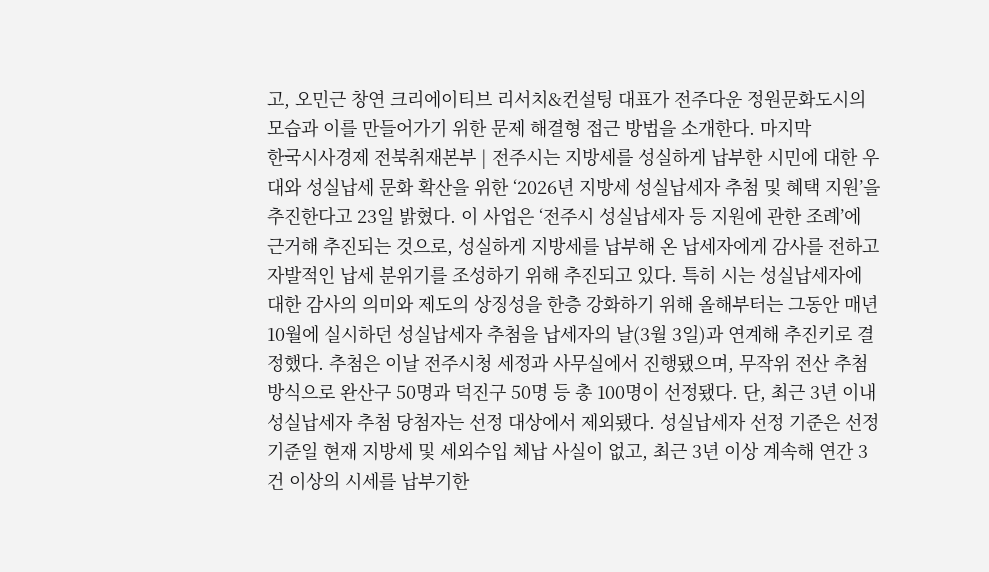고, 오민근 창연 크리에이티브 리서치&컨설팅 대표가 전주다운 정원문화도시의 모습과 이를 만들어가기 위한 문제 해결형 접근 방법을 소개한다. 마지막
한국시사경제 전북취재본부 | 전주시는 지방세를 성실하게 납부한 시민에 대한 우대와 성실납세 문화 확산을 위한 ‘2026년 지방세 성실납세자 추첨 및 혜택 지원’을 추진한다고 23일 밝혔다. 이 사업은 ‘전주시 성실납세자 등 지원에 관한 조례’에 근거해 추진되는 것으로, 성실하게 지방세를 납부해 온 납세자에게 감사를 전하고 자발적인 납세 분위기를 조성하기 위해 추진되고 있다. 특히 시는 성실납세자에 대한 감사의 의미와 제도의 상징성을 한층 강화하기 위해 올해부터는 그동안 매년 10월에 실시하던 성실납세자 추첨을 납세자의 날(3월 3일)과 연계해 추진키로 결정했다. 추첨은 이날 전주시청 세정과 사무실에서 진행됐으며, 무작위 전산 추첨 방식으로 완산구 50명과 덕진구 50명 등 총 100명이 선정됐다. 단, 최근 3년 이내 성실납세자 추첨 당첨자는 선정 대상에서 제외됐다. 성실납세자 선정 기준은 선정기준일 현재 지방세 및 세외수입 체납 사실이 없고, 최근 3년 이상 계속해 연간 3건 이상의 시세를 납부기한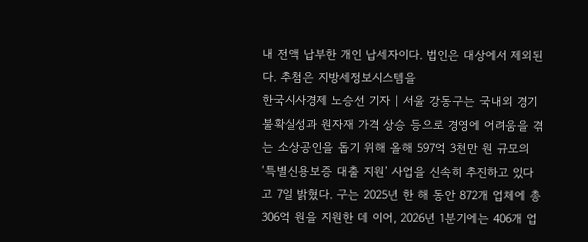내 전액 납부한 개인 납세자이다. 법인은 대상에서 제외된다. 추첨은 지방세정보시스템을
한국시사경제 노승선 기자 | 서울 강동구는 국내외 경기 불확실성과 원자재 가격 상승 등으로 경영에 어려움을 겪는 소상공인을 돕기 위해 올해 597억 3천만 원 규모의 ‘특별신용보증 대출 지원’ 사업을 신속히 추진하고 있다고 7일 밝혔다. 구는 2025년 한 해 동안 872개 업체에 총 306억 원을 지원한 데 이어, 2026년 1분기에는 406개 업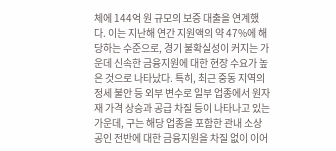체에 144억 원 규모의 보증 대출을 연계했다. 이는 지난해 연간 지원액의 약 47%에 해당하는 수준으로, 경기 불확실성이 커지는 가운데 신속한 금융지원에 대한 현장 수요가 높은 것으로 나타났다. 특히, 최근 중동 지역의 정세 불안 등 외부 변수로 일부 업종에서 원자재 가격 상승과 공급 차질 등이 나타나고 있는 가운데, 구는 해당 업종을 포함한 관내 소상공인 전반에 대한 금융지원을 차질 없이 이어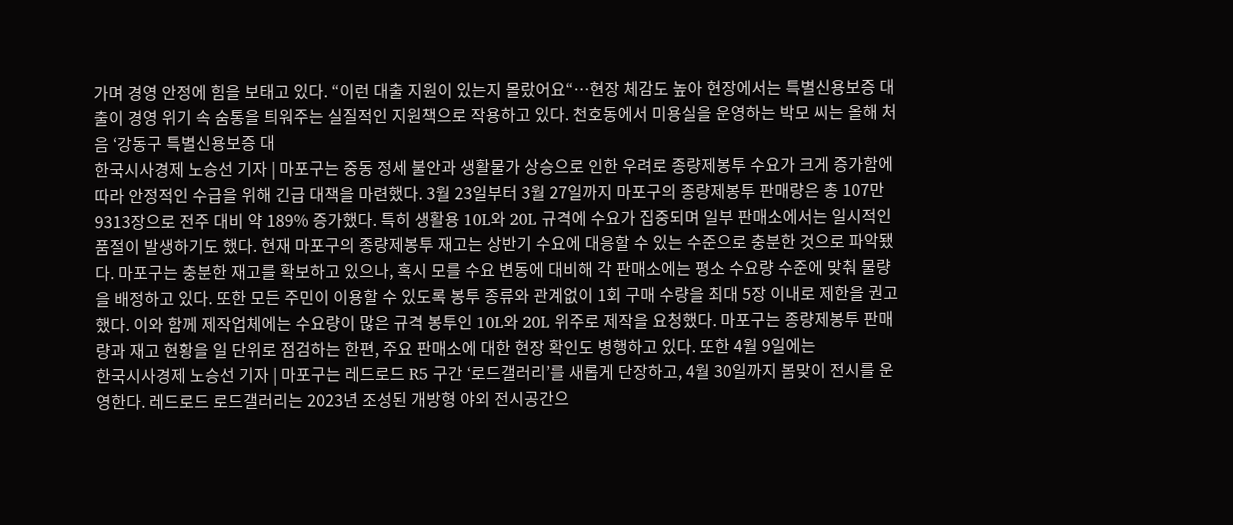가며 경영 안정에 힘을 보태고 있다. “이런 대출 지원이 있는지 몰랐어요“…현장 체감도 높아 현장에서는 특별신용보증 대출이 경영 위기 속 숨통을 틔워주는 실질적인 지원책으로 작용하고 있다. 천호동에서 미용실을 운영하는 박모 씨는 올해 처음 ‘강동구 특별신용보증 대
한국시사경제 노승선 기자 | 마포구는 중동 정세 불안과 생활물가 상승으로 인한 우려로 종량제봉투 수요가 크게 증가함에 따라 안정적인 수급을 위해 긴급 대책을 마련했다. 3월 23일부터 3월 27일까지 마포구의 종량제봉투 판매량은 총 107만 9313장으로 전주 대비 약 189% 증가했다. 특히 생활용 10L와 20L 규격에 수요가 집중되며 일부 판매소에서는 일시적인 품절이 발생하기도 했다. 현재 마포구의 종량제봉투 재고는 상반기 수요에 대응할 수 있는 수준으로 충분한 것으로 파악됐다. 마포구는 충분한 재고를 확보하고 있으나, 혹시 모를 수요 변동에 대비해 각 판매소에는 평소 수요량 수준에 맞춰 물량을 배정하고 있다. 또한 모든 주민이 이용할 수 있도록 봉투 종류와 관계없이 1회 구매 수량을 최대 5장 이내로 제한을 권고했다. 이와 함께 제작업체에는 수요량이 많은 규격 봉투인 10L와 20L 위주로 제작을 요청했다. 마포구는 종량제봉투 판매량과 재고 현황을 일 단위로 점검하는 한편, 주요 판매소에 대한 현장 확인도 병행하고 있다. 또한 4월 9일에는
한국시사경제 노승선 기자 | 마포구는 레드로드 R5 구간 ‘로드갤러리’를 새롭게 단장하고, 4월 30일까지 봄맞이 전시를 운영한다. 레드로드 로드갤러리는 2023년 조성된 개방형 야외 전시공간으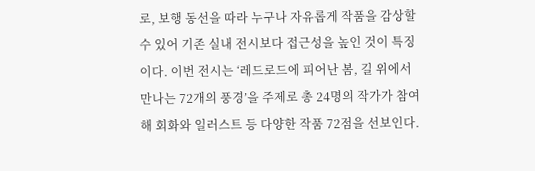로, 보행 동선을 따라 누구나 자유롭게 작품을 감상할 수 있어 기존 실내 전시보다 접근성을 높인 것이 특징이다. 이번 전시는 ‘레드로드에 피어난 봄, 길 위에서 만나는 72개의 풍경’을 주제로 총 24명의 작가가 참여해 회화와 일러스트 등 다양한 작품 72점을 선보인다.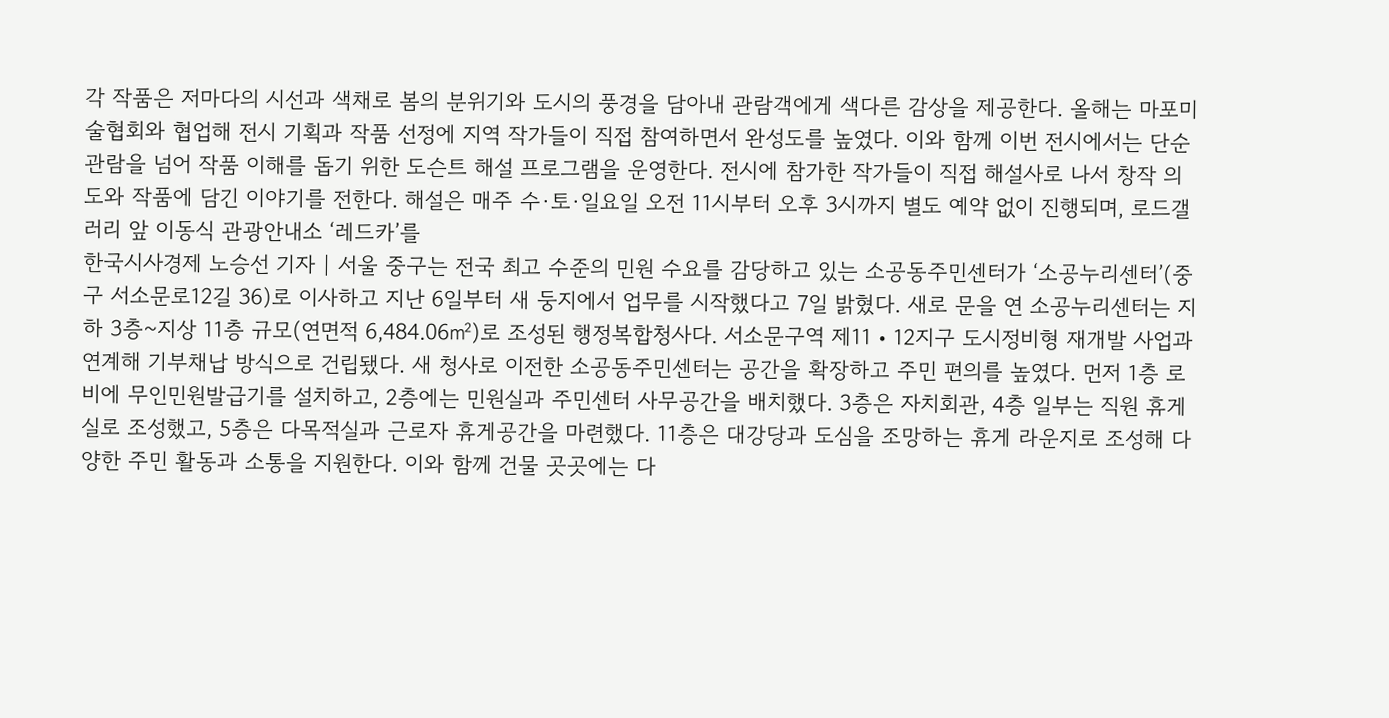각 작품은 저마다의 시선과 색채로 봄의 분위기와 도시의 풍경을 담아내 관람객에게 색다른 감상을 제공한다. 올해는 마포미술협회와 협업해 전시 기획과 작품 선정에 지역 작가들이 직접 참여하면서 완성도를 높였다. 이와 함께 이번 전시에서는 단순 관람을 넘어 작품 이해를 돕기 위한 도슨트 해설 프로그램을 운영한다. 전시에 참가한 작가들이 직접 해설사로 나서 창작 의도와 작품에 담긴 이야기를 전한다. 해설은 매주 수·토·일요일 오전 11시부터 오후 3시까지 별도 예약 없이 진행되며, 로드갤러리 앞 이동식 관광안내소 ‘레드카’를
한국시사경제 노승선 기자 | 서울 중구는 전국 최고 수준의 민원 수요를 감당하고 있는 소공동주민센터가 ‘소공누리센터’(중구 서소문로12길 36)로 이사하고 지난 6일부터 새 둥지에서 업무를 시작했다고 7일 밝혔다. 새로 문을 연 소공누리센터는 지하 3층~지상 11층 규모(연면적 6,484.06㎡)로 조성된 행정복합청사다. 서소문구역 제11‧12지구 도시정비형 재개발 사업과 연계해 기부채납 방식으로 건립됐다. 새 청사로 이전한 소공동주민센터는 공간을 확장하고 주민 편의를 높였다. 먼저 1층 로비에 무인민원발급기를 설치하고, 2층에는 민원실과 주민센터 사무공간을 배치했다. 3층은 자치회관, 4층 일부는 직원 휴게실로 조성했고, 5층은 다목적실과 근로자 휴게공간을 마련했다. 11층은 대강당과 도심을 조망하는 휴게 라운지로 조성해 다양한 주민 활동과 소통을 지원한다. 이와 함께 건물 곳곳에는 다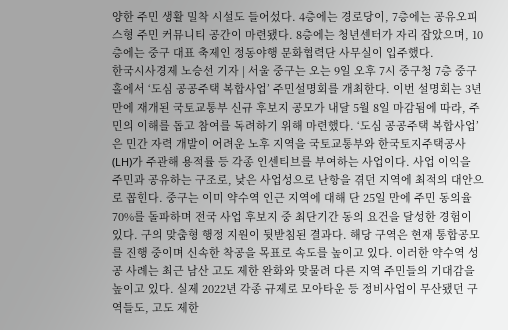양한 주민 생활 밀착 시설도 들어섰다. 4층에는 경로당이, 7층에는 공유오피스형 주민 커뮤니티 공간이 마련됐다. 8층에는 청년센터가 자리 잡았으며, 10층에는 중구 대표 축제인 정동야행 문화협력단 사무실이 입주했다.
한국시사경제 노승선 기자 | 서울 중구는 오는 9일 오후 7시 중구청 7층 중구홀에서 ‘도심 공공주택 복합사업’ 주민설명회를 개최한다. 이번 설명회는 3년 만에 재개된 국토교통부 신규 후보지 공모가 내달 5월 8일 마감됨에 따라, 주민의 이해를 돕고 참여를 독려하기 위해 마련했다. ‘도심 공공주택 복합사업’은 민간 자력 개발이 어려운 노후 지역을 국토교통부와 한국토지주택공사(LH)가 주관해 용적률 등 각종 인센티브를 부여하는 사업이다. 사업 이익을 주민과 공유하는 구조로, 낮은 사업성으로 난항을 겪던 지역에 최적의 대안으로 꼽힌다. 중구는 이미 약수역 인근 지역에 대해 단 25일 만에 주민 동의율 70%를 돌파하며 전국 사업 후보지 중 최단기간 동의 요건을 달성한 경험이 있다. 구의 맞춤형 행정 지원이 뒷받침된 결과다. 해당 구역은 현재 통합공모를 진행 중이며 신속한 착공을 목표로 속도를 높이고 있다. 이러한 약수역 성공 사례는 최근 남산 고도 제한 완화와 맞물려 다른 지역 주민들의 기대감을 높이고 있다. 실제 2022년 각종 규제로 모아타운 등 정비사업이 무산됐던 구역들도, 고도 제한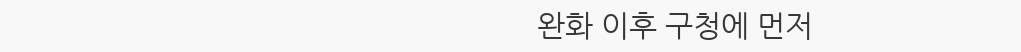완화 이후 구청에 먼저